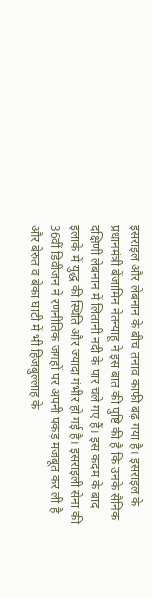इसराइल और लेबनान के बीच तनाव काफी बढ़ गया है। इसराइल के प्रधानमंत्री बेंजामिन नेतन्याहू ने इस बात की पुष्टि की है कि उनके सैनिक दक्षिणी लेबनान में लितानी नदी के पार चले गए हैं। इस कदम के बाद इलाके में युद्ध की स्थिति और ज्यादा गंभीर हो गई है। इसराइली सेना की 36वीं डिवीजन ने रणनीतिक जगहों पर अपनी पकड़ मजबूत कर ली है और बेरुत व बेका घाटी में भी हिजबुल्लाह के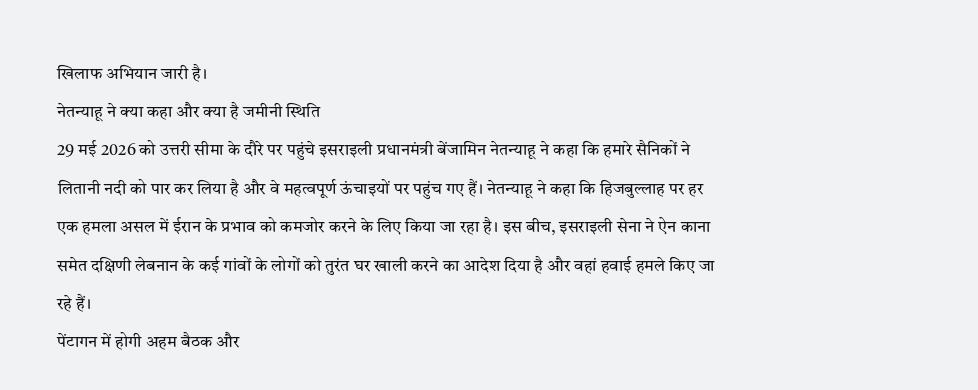खिलाफ अभियान जारी है।
नेतन्याहू ने क्या कहा और क्या है जमीनी स्थिति
29 मई 2026 को उत्तरी सीमा के दौरे पर पहुंचे इसराइली प्रधानमंत्री बेंजामिन नेतन्याहू ने कहा कि हमारे सैनिकों ने लितानी नदी को पार कर लिया है और वे महत्वपूर्ण ऊंचाइयों पर पहुंच गए हैं। नेतन्याहू ने कहा कि हिजबुल्लाह पर हर एक हमला असल में ईरान के प्रभाव को कमजोर करने के लिए किया जा रहा है। इस बीच, इसराइली सेना ने ऐन काना समेत दक्षिणी लेबनान के कई गांवों के लोगों को तुरंत घर खाली करने का आदेश दिया है और वहां हवाई हमले किए जा रहे हैं।
पेंटागन में होगी अहम बैठक और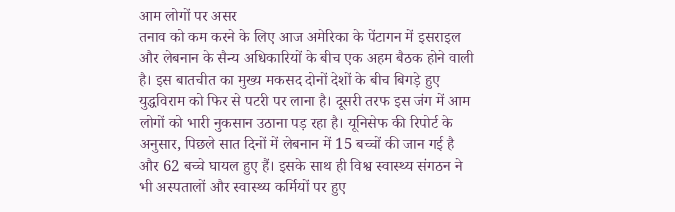आम लोगों पर असर
तनाव को कम करने के लिए आज अमेरिका के पेंटागन में इसराइल और लेबनान के सैन्य अधिकारियों के बीच एक अहम बैठक होने वाली है। इस बातचीत का मुख्य मकसद दोनों देशों के बीच बिगड़े हुए युद्धविराम को फिर से पटरी पर लाना है। दूसरी तरफ इस जंग में आम लोगों को भारी नुकसान उठाना पड़ रहा है। यूनिसेफ की रिपोर्ट के अनुसार, पिछले सात दिनों में लेबनान में 15 बच्चों की जान गई है और 62 बच्चे घायल हुए हैं। इसके साथ ही विश्व स्वास्थ्य संगठन ने भी अस्पतालों और स्वास्थ्य कर्मियों पर हुए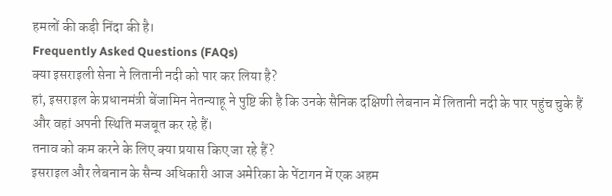हमलों की कड़ी निंदा की है।
Frequently Asked Questions (FAQs)
क्या इसराइली सेना ने लितानी नदी को पार कर लिया है?
हां, इसराइल के प्रधानमंत्री बेंजामिन नेतन्याहू ने पुष्टि की है कि उनके सैनिक दक्षिणी लेबनान में लितानी नदी के पार पहुंच चुके हैं और वहां अपनी स्थिति मजबूत कर रहे हैं।
तनाव को कम करने के लिए क्या प्रयास किए जा रहे हैं?
इसराइल और लेबनान के सैन्य अधिकारी आज अमेरिका के पेंटागन में एक अहम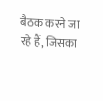बैठक करने जा रहे हैं, जिसका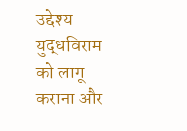उद्देश्य युद्धविराम को लागू कराना और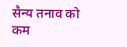सैन्य तनाव को कम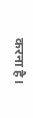करना है।